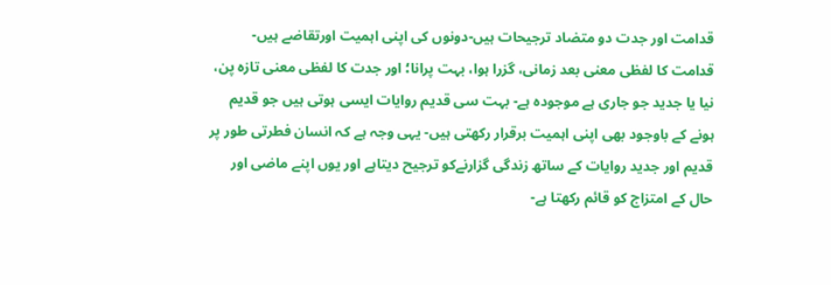قدامت اور جدت دو متضاد ترجیحات ہیں-دونوں کی اپنی اہمیت اورتقاضے ہیں- قدامت کا لفظی معنی بعد زمانی، گزرا ہوا، بہت پرانا؛ اور جدت کا لفظی معنی تازہ پن، نیا یا جدید جو جاری ہے موجودہ ہے- بہت سی قدیم روایات ایسی ہوتی ہیں جو قدیم ہونے کے باوجود بھی اپنی اہمیت برقرار رکھتی ہیں- یہی وجہ ہے کہ انسان فطرتی طور پر قدیم اور جدید روایات کے ساتھ زندگی گزارنےکو ترجیح دیتاہے اور یوں اپنے ماضی اور حال کے امتزاج کو قائم رکھتا ہے-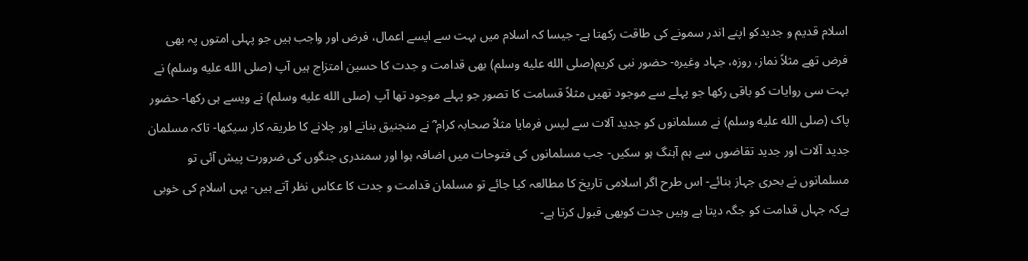اسلام قدیم و جدیدکو اپنے اندر سمونے کی طاقت رکھتا ہے- جیسا کہ اسلام میں بہت سے ایسے اعمال، فرض اور واجب ہیں جو پہلی امتوں پہ بھی فرض تھے مثلاً نماز، روزہ، جہاد وغیرہ- حضور نبی کریم(صلى الله عليه وسلم) بھی قدامت و جدت کا حسین امتزاج ہیں آپ (صلى الله عليه وسلم) نے بہت سی روایات کو باقی رکھا جو پہلے سے موجود تھیں مثلاً قسامت کا تصور جو پہلے موجود تھا آپ (صلى الله عليه وسلم) نے ویسے ہی رکھا- حضور پاک (صلى الله عليه وسلم) نے مسلمانوں کو جدید آلات سے لیس فرمایا مثلاً صحابہ کرام ؓ نے منجنیق بنانے اور چلانے کا طریقہ کار سیکھا- تاکہ مسلمان جدید آلات اور جدید تقاضوں سے ہم آہنگ ہو سکیں- جب مسلمانوں کی فتوحات میں اضافہ ہوا اور سمندری جنگوں کی ضرورت پیش آئی تو مسلمانوں نے بحری جہاز بنائے- اس طرح اگر اسلامی تاریخ کا مطالعہ کیا جائے تو مسلمان قدامت و جدت کا عکاس نظر آتے ہیں- یہی اسلام کی خوبی ہےکہ جہاں قدامت کو جگہ دیتا ہے وہیں جدت کوبھی قبول کرتا ہے-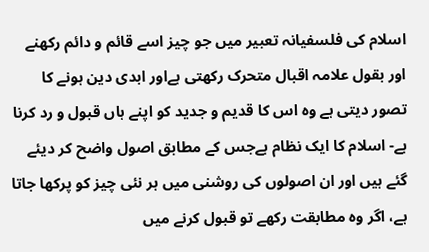اسلام کی فلسفیانہ تعبیر میں جو چیز اسے قائم و دائم رکھنے اور بقول علامہ اقبال متحرک رکھتی ہےاور ابدی دین ہونے کا تصور دیتی ہے وہ اس کا قدیم و جدید کو اپنے ہاں قبول و رد کرنا ہے- اسلام کا ایک نظام ہےجس کے مطابق اصول واضح کر دیئے گئے ہیں اور ان اصولوں کی روشنی میں ہر نئی چیز کو پرکھا جاتا ہے، اگر وہ مطابقت رکھے تو قبول کرنے میں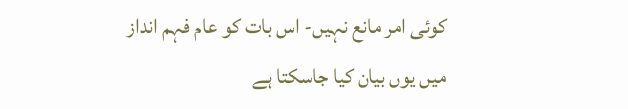کوئی امر مانع نہیں- اس بات کو عام فہم انداز میں یوں بیان کیا جاسکتا ہے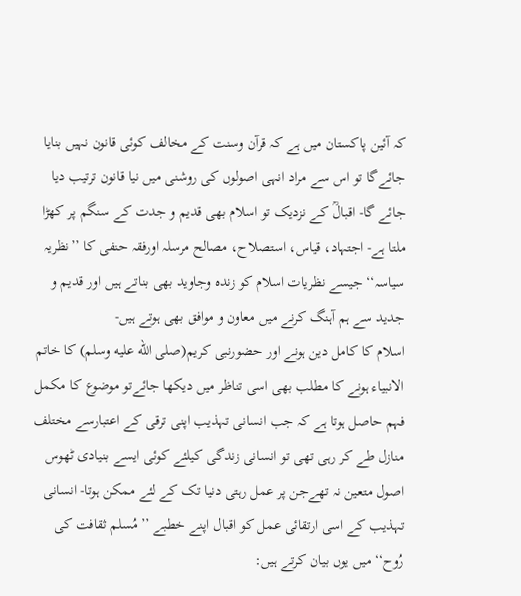کہ آئین پاکستان میں ہے کہ قرآن وسنت کے مخالف کوئی قانون نہیں بنایا جائےگا تو اس سے مراد انہی اصولوں کی روشنی میں نیا قانون ترتیب دیا جائے گا- اقبالؒ کے نزدیک تو اسلام بھی قدیم و جدت کے سنگم پر کھڑا ملتا ہے- اجتہاد، قیاس، استصلاح، مصالح مرسلہ اورفقہ حنفی کا ’’نظریہ سیاسہ‘‘ جیسے نظریات اسلام کو زندہ وجاوید بھی بناتے ہیں اور قدیم و جدید سے ہم آہنگ کرنے میں معاون و موافق بھی ہوتے ہیں-
اسلام کا کامل دین ہونے اور حضورنبی کریم(صلى الله عليه وسلم) کا خاتم الانبیاء ہونے کا مطلب بھی اسی تناظر میں دیکھا جائےتو موضوع کا مکمل فہم حاصل ہوتا ہے کہ جب انسانی تہذیب اپنی ترقی کے اعتبارسے مختلف منازل طے کر رہی تھی تو انسانی زندگی کیلئے کوئی ایسے بنیادی ٹھوس اصول متعین نہ تھےجن پر عمل رہتی دنیا تک کے لئے ممکن ہوتا- انسانی تہذیب کے اسی ارتقائی عمل کو اقبال اپنے خطبے ’’مُسلم ثقافت کی رُوح‘‘ میں یوں بیان کرتے ہیں: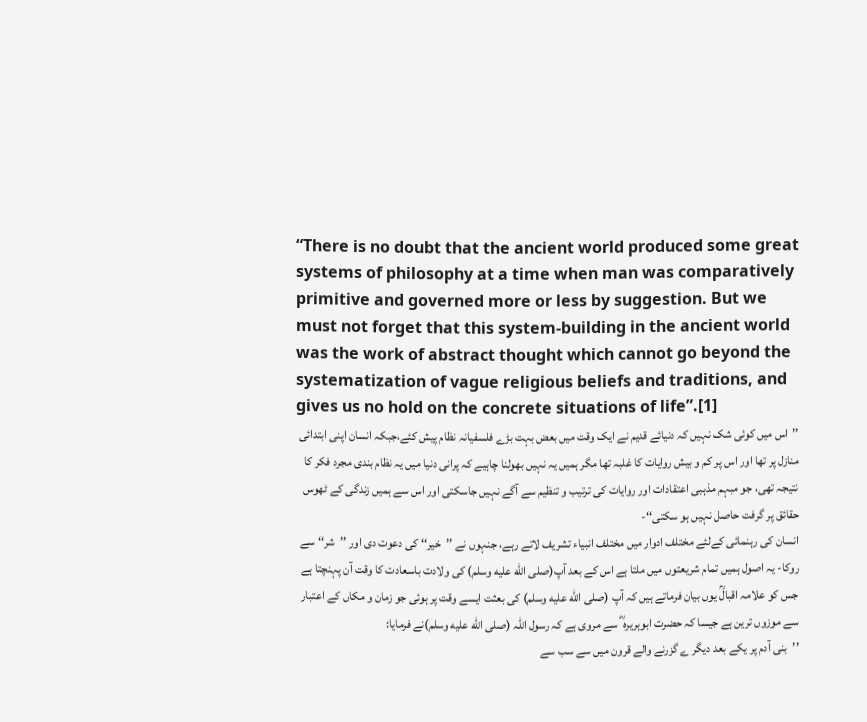“There is no doubt that the ancient world produced some great systems of philosophy at a time when man was comparatively primitive and governed more or less by suggestion. But we must not forget that this system‐building in the ancient world was the work of abstract thought which cannot go beyond the systematization of vague religious beliefs and traditions, and gives us no hold on the concrete situations of life”.[1]
’’اس میں کوئی شک نہیں کہ دنیائے قدیم نے ایک وقت میں بعض بہت بڑے فلسفیانہ نظام پیش کئے،جبکہ انسان اپنی ابتدائی منازل پر تھا اور اس پر کم و بیش روایات کا غلبہ تھا مگر ہمیں یہ نہیں بھولنا چاہیے کہ پرانی دنیا میں یہ نظام بندی مجرد فکر کا نتیجہ تھی، جو مبہم مذہبی اعتقادات اور روایات کی ترتیب و تنظیم سے آگے نہیں جاسکتی اور اس سے ہمیں زندگی کے ٹھوس حقائق پر گرفت حاصل نہیں ہو سکتی‘‘-
انسان کی رہنمائی کےلئے مختلف ادوار میں مختلف انبیاء تشریف لاتے رہے، جنہوں نے ’’خیر‘‘ کی دعوت دی اور ’’شر‘‘ سے روکا- یہ اصول ہمیں تمام شریعتوں میں ملتا ہے اس کے بعد آپ(صلى الله عليه وسلم) کی ولادت باسعادت کا وقت آن پہنچتا ہے جس کو علامہ اقبالؒ یوں بیان فرماتے ہیں کہ آپ (صلى الله عليه وسلم) کی بعثت ایسے وقت پر ہوئی جو زمان و مکاں کے اعتبار سے موزوں ترین ہے جیسا کہ حضرت ابوہریرہ ؓ سے مروی ہے کہ رسول اللہ (صلى الله عليه وسلم)نے فرمایا:
’’بنی آدم پر یکے بعد دیگر ے گزرنے والے قرون میں سے سب سے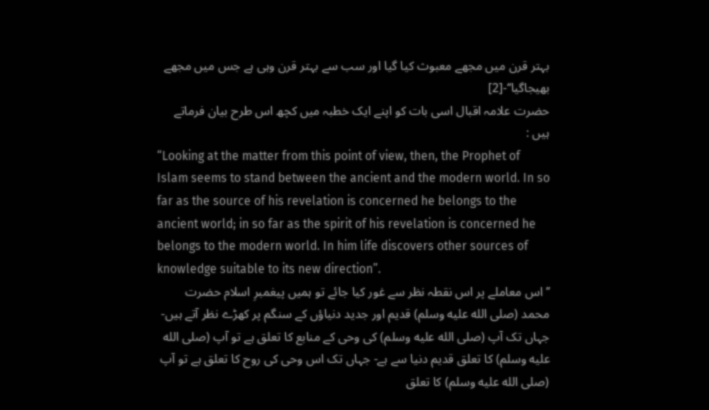بہتر قرن میں مجھے معبوث کیا گیا اور سب سے بہتر قرن وہی ہے جس میں مجھے بھیجاگیا‘‘-[2]
حضرت علامہ اقبال اسی بات کو اپنے ایک خطبہ میں کچھ اس طرح بیان فرماتے ہیں :
“Looking at the matter from this point of view, then, the Prophet of Islam seems to stand between the ancient and the modern world. In so far as the source of his revelation is concerned he belongs to the ancient world; in so far as the spirit of his revelation is concerned he belongs to the modern world. In him life discovers other sources of knowledge suitable to its new direction”.
’’اس معاملے پر اس نقطہ نظر سے غور کیا جائے تو ہمیں پیغمبرِ اسلام حضرت محمد (صلى الله عليه وسلم) قدیم اور جدید دنیاؤں کے سنگم پر کھڑے نظر آتے ہیں-جہاں تک آپ (صلى الله عليه وسلم) کی وحی کے منابع کا تعلق ہے تو آپ (صلى الله عليه وسلم) کا تعلق قدیم دنیا سے ہے- جہاں تک اس وحی کی روح کا تعلق ہے تو آپ (صلى الله عليه وسلم) کا تعلق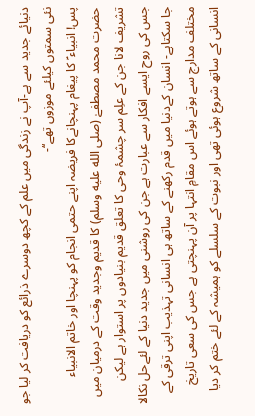دنیائے جدید سے ہے-آپ نے زندگی میں علم کے کچھ دوسرے ذرائع کو دریافت کر لیا جو نئی سمتوں کیلئے موزوں تھے‘‘-
پس! انبیاء ؑ کا پیغام پہنچانےکا فریضہ اپنے حتمی انجام کو پہنچا اور خاتم الانبیاء حضرت محمد مصطفےٰ (صلى الله عليه وسلم) کا قدیم وجدید وقت کے درمیان میں تشریف لانا جن کے علِم سر چشمۂ وحی کا تعلق قدیم بنیادوں پر استوار ہے لیکن جس کی روح ایسے افکار سے عبارت ہے جن کی روشنی میں جدید دنیا کے لئےحل نکالا جا سکتاہے- انسان کےدنیا میں قدم رکھنے کے ساتھ ہی انسانی تہذیب اپنی ترقی کے مختلف مدارج سے ہوتے ہوئے اس مقامِ انتہا پر آن پہنچتی ہے جس کی سعی تاریخ انسانی کے ساتھ شروع ہوئی تھی اور نبوت کے سلسلے کو ہمیشہ کے لئے ختم کر دیا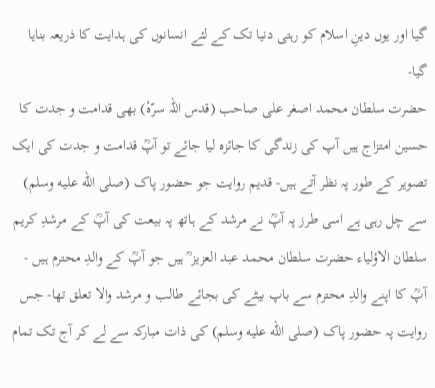گیا اور یوں دینِ اسلام کو رہتی دنیا تک کے لئے انسانوں کی ہدایت کا ذریعہ بنایا گیا-
حضرت سلطان محمد اصغر علی صاحب (قدس اللہ سرّہٗ) بھی قدامت و جدت کا حسین امتزاج ہیں آپ کی زندگی کا جائزہ لیا جائے تو آپؒ قدامت و جدت کی ایک تصویر کے طور پہ نظر آتے ہیں- قدیم روایت جو حضور پاک (صلى الله عليه وسلم) سے چل رہی ہے اسی طرز پہ آپؒ نے مرشد کے ہاتھ پہ بیعت کی آپؒ کے مرشدِ کریم سلطان الاؤلیاء حضرت سلطان محمد عبد العزیز ؒ ہیں جو آپؒ کے والدِ محترم ہیں - آپؒ کا اپنے والدِ محترم سے باپ بیٹے کی بجائے طالب و مرشد والا تعلق تھا- جس روایت پہ حضور پاک (صلى الله عليه وسلم) کی ذات مبارکہ سے لے کر آج تک تمام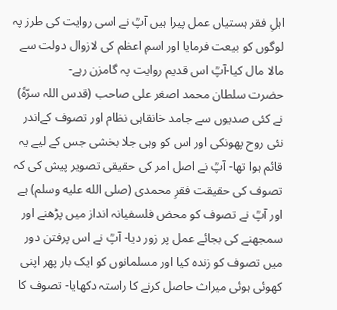اہلِ فقر ہستیاں عمل پیرا ہیں آپؒ نے اسی روایت کی طرز پہ لوگوں کو بیعت فرمایا اور اسمِ اعظم کی لازوال دولت سے مالا مال کیا-آپؒ اس قدیم روایت پہ گامزن رہے-
حضرت سلطان محمد اصغر علی صاحب (قدس اللہ سرّہٗ) نے کئی صدیوں سے جامد خانقاہی نظام اور تصوف کےاندر نئی روح پھونکی اور اس کو وہی جلا بخشی جس کے لیے یہ قائم ہوا تھا- آپؒ نے اصل امر کی حقیقی تصویر پیش کی کہ تصوف کی حقیقت فقرِ محمدی (صلى الله عليه وسلم) ہے اور آپؒ نے تصوف کو محض فلسفیانہ انداز میں پڑھنے اور سمجھنے کی بجائے عمل پر زور دیا- آپؒ نے اس پرفتن دور میں تصوف کو زندہ کیا اور مسلمانوں کو ایک بار پھر اپنی کھوئی ہوئی میراث حاصل کرنے کا راستہ دکھایا- تصوف کا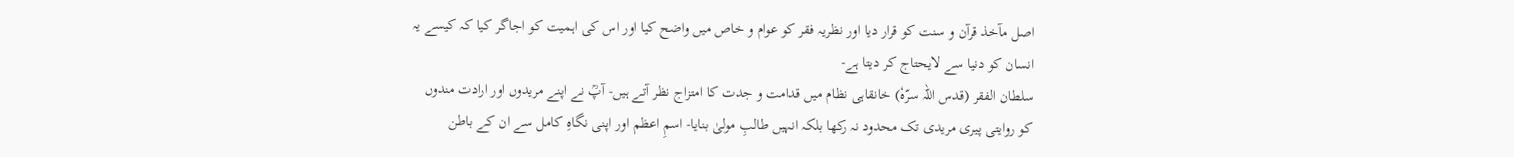اصل مآخذ قرآن و سنت کو قرار دیا اور نظریہ فقر کو عوام و خاص میں واضح کیا اور اس کی اہمیت کو اجاگر کیا کہ کیسے یہ انسان کو دنیا سے لایحتاج کر دیتا ہے-
سلطان الفقر (قدس اللہ سرّہٗ) خانقاہی نظام میں قدامت و جدت کا امتزاج نظر آتے ہیں- آپؒ نے اپنے مریدوں اور ارادت مندوں کو روایتی پیری مریدی تک محدود نہ رکھا بلکہ انہیں طالبِ مولیٰ بنایا- اسمِ اعظم اور اپنی نگاہِ کامل سے ان کے باطن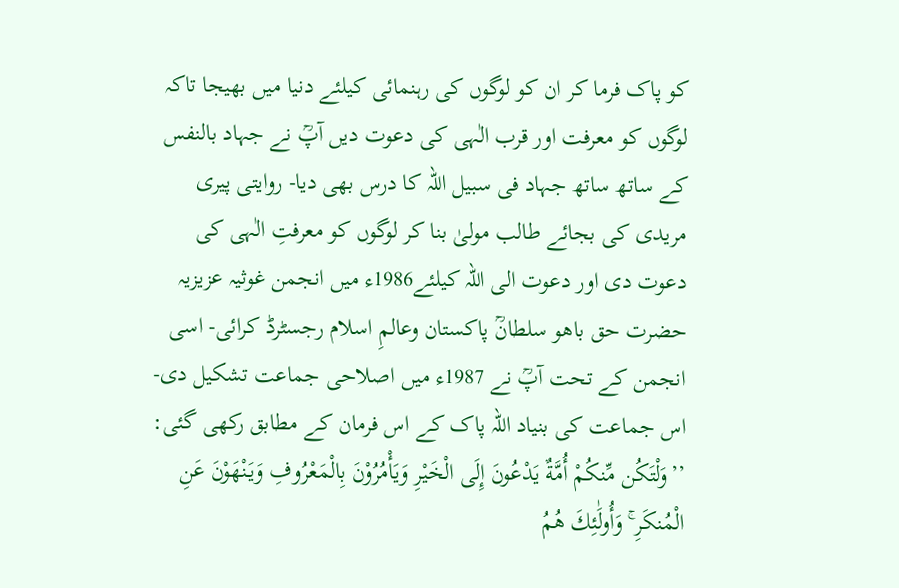کو پاک فرما کر ان کو لوگوں کی رہنمائی کیلئے دنیا میں بھیجا تاکہ لوگوں کو معرفت اور قرب الٰہی کی دعوت دیں آپؒ نے جہاد بالنفس کے ساتھ ساتھ جہاد فی سبیل اللہ کا درس بھی دیا- روایتی پیری مریدی کی بجائے طالب مولیٰ بنا کر لوگوں کو معرفتِ الٰہی کی دعوت دی اور دعوت الی اللہ کیلئے1986ء میں انجمن غوثیہ عزیزیہ حضرت حق باھو سلطانؒ پاکستان وعالمِ اسلام رجسٹرڈ کرائی- اسی انجمن کے تحت آپؒ نے 1987ء میں اصلاحی جماعت تشکیل دی- اس جماعت کی بنیاد اللہ پاک کے اس فرمان کے مطابق رکھی گئی:
’’وَلْتَكُن مِّنكُمْ أُمَّةٌ يَدْعُونَ إِلَى الْخَيْرِ وَيَأْمُرُوْنَ بِالْمَعْرُوفِ وَيَنْهَوْنَ عَنِ الْمُنكَرِ ۚ وَأُولَٰئِكَ هُمُ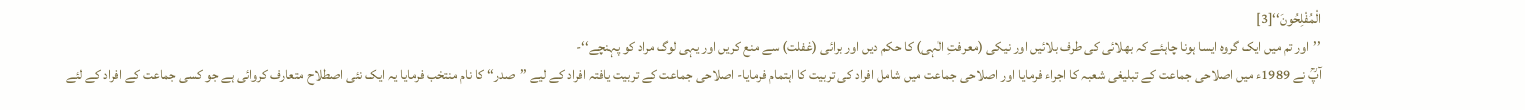الْمُفْلِحُونَ‘‘[3]
’’اور تم میں ایک گروہ ایسا ہونا چاہئے کہ بھلائی کی طرف بلائیں اور نیکی (معرفتِ الٰہی) کا حکم دیں اور برائی (غفلت) سے منع کریں اور یہی لوگ مراد کو پہنچے‘‘-
آپؒ نے 1989ء میں اصلاحی جماعت کے تبلیغی شعبہ کا اجراء فرمایا اور اصلاحی جماعت میں شامل افراد کی تربیت کا اہتمام فرمایا- اصلاحی جماعت کے تربیت یافتہ افراد کے لیے ’’صدر‘‘ کا نام منتخب فرمایا یہ ایک نئی اصطلاح متعارف کروائی ہے جو کسی جماعت کے افراد کے لئے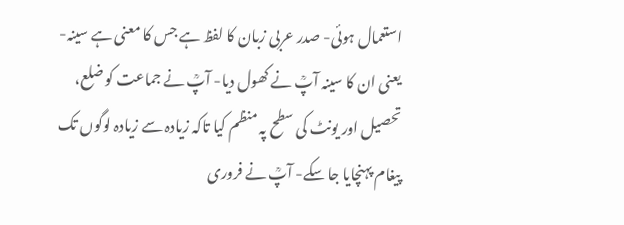استعمال ہوئی- صدر عربی زبان کا لفظ ہے جس کا معنی ہے سینہ- یعنی ان کا سینہ آپؒ نے کھول دیا- آپؒ نے جماعت کو ضلع، تحصیل اور یونٹ کی سطح پہ منظم کیا تاکہ زیادہ سے زیادہ لوگوں تک پیغام پہنچایا جا سکے- آپؒ نے فروری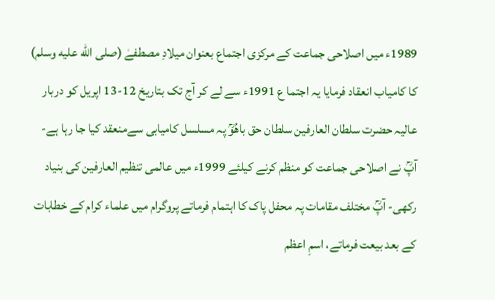1989ء میں اصلاحی جماعت کے مرکزی اجتماع بعنوان میلادِ مصطفےٰ (صلى الله عليه وسلم) کا کامیاب انعقاد فرمایا یہ اجتما ع 1991ء سے لے کر آج تک بتاریخ 12-13 اپریل کو دربار عالیہ حضرت سلطان العارفین سلطان حق باھُوؒ پہ مسلسل کامیابی سےمنعقد کیا جا رہا ہے- آپؒ نے اصلاحی جماعت کو منظم کرنے کیلئے 1999ء میں عالمی تنظیم العارفین کی بنیاد رکھی- آپؒ مختلف مقامات پہ محفل پاک کا اہتمام فرماتے پروگرام میں علماء کرام کے خطابات کے بعد بیعت فرماتے، اسمِ اعظم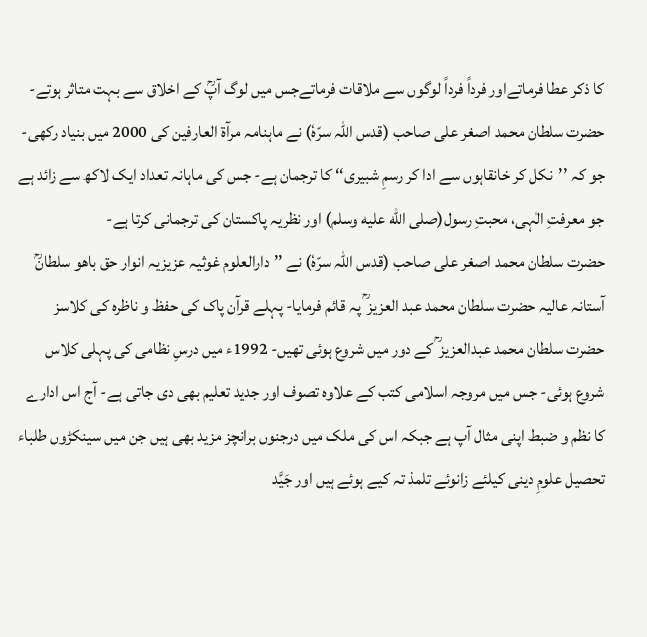کا ذکر عطا فرماتےاور فرداً فرداً لوگوں سے ملاقات فرماتےجس میں لوگ آپؒ کے اخلاق سے بہت متاثر ہوتے-
حضرت سلطان محمد اصغر علی صاحب (قدس اللہ سرّہٗ) نے ماہنامہ مرآۃ العارفین کی 2000 میں بنیاد رکھی- جو کہ ’’نکل کر خانقاہوں سے ادا کر رسمِ شبیری‘‘ کا ترجمان ہے- جس کی ماہانہ تعداد ایک لاکھ سے زائد ہے جو معرفتِ الٰہی، محبتِ رسول(صلى الله عليه وسلم) اور نظریہ پاکستان کی ترجمانی کرتا ہے-
حضرت سلطان محمد اصغر علی صاحب (قدس اللہ سرّہٗ) نے ’’دارالعلوم غوثیہ عزیزیہ انوار حق باھو سلطانؒ آستانہ عالیہ حضرت سلطان محمد عبد العزیز ؒ پہ قائم فرمایا- پہلے قرآن پاک کی حفظ و ناظرہ کی کلاسز حضرت سلطان محمد عبدالعزیز ؒ کے دور میں شروع ہوئی تھیں- 1992ء میں درسِ نظامی کی پہلی کلاس شروع ہوئی- جس میں مروجہ اسلامی کتب کے علاوہ تصوف اور جدید تعلیم بھی دی جاتی ہے- آج اس ادارے کا نظم و ضبط اپنی مثال آپ ہے جبکہ اس کی ملک میں درجنوں برانچز مزید بھی ہیں جن میں سینکڑوں طلباء تحصیل علومِ دینی کیلئے زانوئے تلمذ تہ کیے ہوئے ہیں اور جَیَّد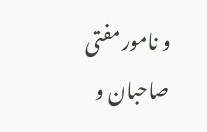و نامور مفتی صاحبان و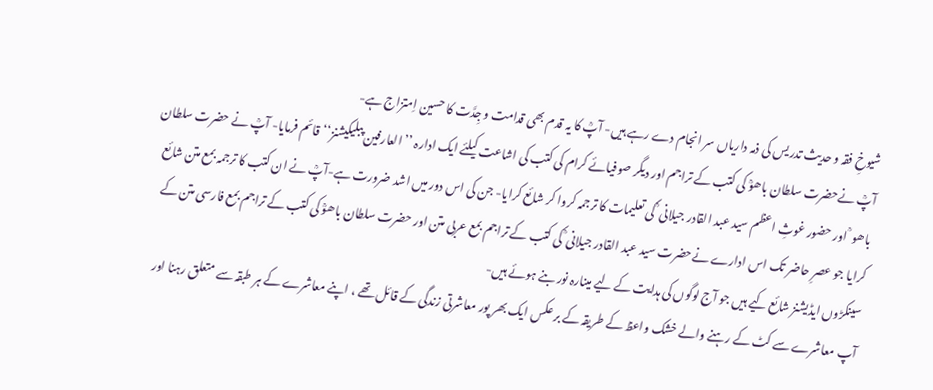شیوخِ فقہ و حدیث تدریس کی ذمہ داریاں سر انجام دے رہے ہیں- آپؒ کا یہ قدم بھی قدامت و جِدَّت کا حسین اِمتزاج ہے-
آپؒ نےحضرت سلطان باھوؒ کی کتب کے تراجم اور دیگر صوفیائے کرام کی کتب کی اشاعت کیلئے ایک ادارہ ’’العارفین پبلیکیشنز‘‘قائم فرمایا- آپؒ نے حضرت سلطان باھو ؒ اور حضور غوثِ اعظم سید عبد القادر جیلانی ؒ کی تعلیمات کا ترجمہ کروا کر شائع کرایا- جن کی اس دور میں اشد ضرورت ہے-آپؒ نے ان کتب کا ترجمہ بمع متن شائع کرایا جو عصرِ حاضر تک اس ادارے نےحضرت سید عبد القادر جیلانی ؒ کی کتب کے تراجم بمع عربی متن اور حضرت سلطان باھوؒ کی کتب کے تراجم بمع فارسی متن کے سینکڑوں ایڈیشنز شائع کیے ہیں جو آج لوگوں کی ہدایت کے لیے مینارہ نور بنے ہوئے ہیں-
آپ معاشرے سے کٹ کے رہنے والے خشک واعظ کے طریقہ کے بر عکس ایک بھر پور معاشرتی زندگی کے قائل تھے ، اپنے معاشرے کے ہر طبقہ سے متعلق رہنا اور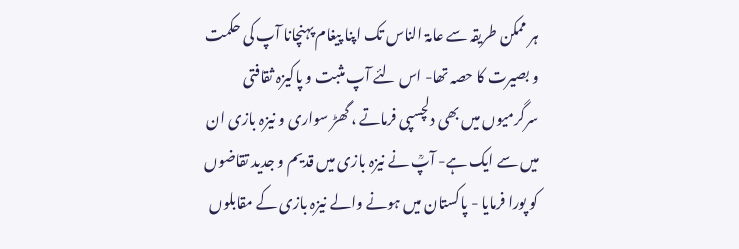ہر ممکن طریقہ سے عامۃ الناس تک اپنا پیغام پہنچانا آپ کی حکمت و بصیرت کا حصہ تھا- اس لئے آپ مثبت و پاکیزہ ثقافتی سرگرمیوں میں بھی دلچسپی فرماتے ، گھڑ سواری و نیزہ بازی ان میں سے ایک ہے- آپؒ نے نیزہ بازی میں قدیم و جدید تقاضوں کو پورا فرمایا - پاکستان میں ہونے والے نیزہ بازی کے مقابلوں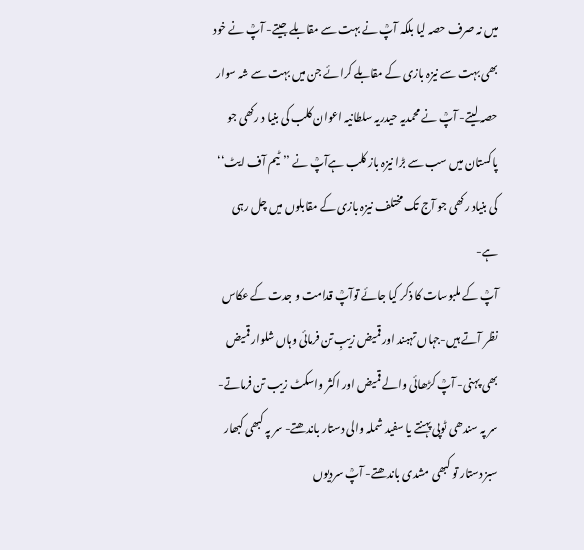میں نہ صرف حصہ لیا بلکہ آپؒ نے بہت سے مقابلے جیتے- آپؒ نے خود بھی بہت سے نیزہ بازی کے مقابلے کرائے جن میں بہت سے شہ سوار حصہ لیتے- آپؒ نے محمدیہ حیدریہ سلطانیہ اعوان کلب کی بنیا د رکھی جو پاکستان میں سب سے بڑا نیزہ باز کلب ہےآپؒ نے ’’ٹیم آف ایٹ‘‘ کی بنیاد رکھی جو آج تک مختلف نیزہ بازی کے مقابلوں میں چل رہی ہے-
آپؒ کے ملبوسات کا ذکر کیا جائے توآپؒ قدامت و جدت کے عکاس نظر آتے ہیں-جہاں تہبند اور قمیض زیبِ تن فرمائی وہاں شلوار قمیض بھی پہنی- آپؒ کڑھائی والے قمیض اور اکثر واسکٹ زیب تن فرماتے- سر پہ سندھی ٹوپی پہنتے یا سفید شملہ والی دستار باندھتے- سر پہ کبھی کبھار سبز دستار تو کبھی مشدی باندھتے- آپؒ سردیوں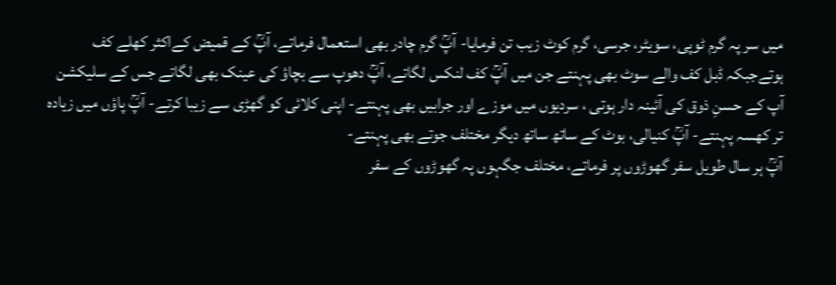میں سر پہ گرم ٹوپی، سویٹر، جرسی، گرم کوٹ زیب تن فرمایا- آپؒ گرم چادر بھی استعمال فرماتے، آپؒ کے قمیض کےاکثر کھلے کف ہوتےجبکہ ڈبل کف والے سوٹ بھی پہنتے جن میں آپؒ کف لنکس لگاتے، آپؒ دھوپ سے بچاؤ کی عینک بھی لگاتے جس کے سلیکشن آپ کے حسنِ ذوق کی آئینہ دار ہوتی ، سردیوں میں موزے اور جرابیں بھی پہنتے- اپنی کلائی کو گھڑی سے زیبا کرتے- آپؒ پاؤں میں زیادہ تر کھسہ پہنتے- آپؒ کنیالی، بوٹ کے ساتھ ساتھ دیگر مختلف جوتے بھی پہنتے-
آپؒ ہر سال طویل سفر گھوڑوں پر فرماتے، مختلف جگہوں پہ گھوڑوں کے سفر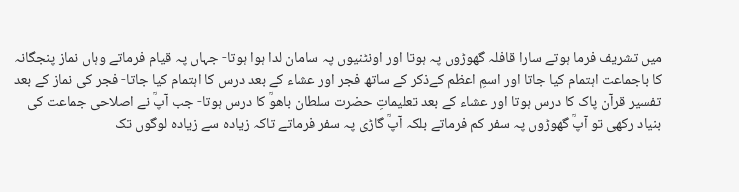میں تشریف فرما ہوتے سارا قافلہ گھوڑوں پہ ہوتا اور اونٹنیوں پہ سامان لدا ہوا ہوتا- جہاں پہ قیام فرماتے وہاں نماز پنجگانہ کا باجماعت اہتمام کیا جاتا اور اسمِ اعظم کےذکر کے ساتھ فجر اور عشاء کے بعد درس کا اہتمام کیا جاتا- فجر کی نماز کے بعد تفسیر قرآن پاک کا درس ہوتا اور عشاء کے بعد تعلیماتِ حضرت سلطان باھوؒ کا درس ہوتا- جب آپؒ نے اصلاحی جماعت کی بنیاد رکھی تو آپؒ گھوڑوں پہ سفر کم فرماتے بلکہ آپؒ گاڑی پہ سفر فرماتے تاکہ زیادہ سے زیادہ لوگوں تک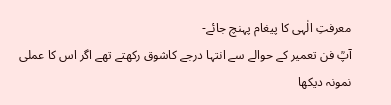معرفتِ الٰہی کا پیغام پہنچ جائے-
آپؒ فن تعمیر کے حوالے سے انتہا درجے کاشوق رکھتے تھے اگر اس کا عملی نمونہ دیکھا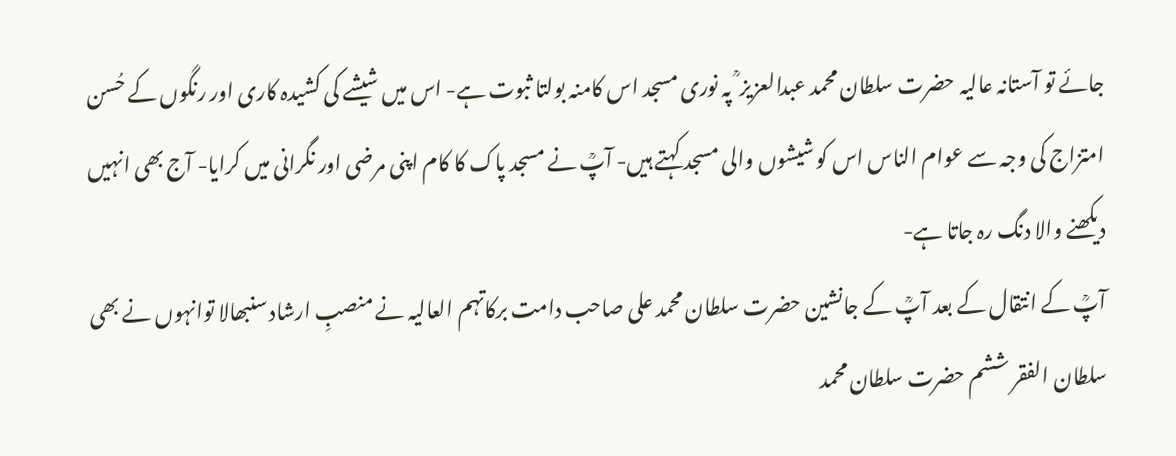جائے تو آستانہ عالیہ حضرت سلطان محمد عبدالعزیز ؒ پہ نوری مسجد اس کامنہ بولتا ثبوت ہے- اس میں شیشے کی کشیدہ کاری اور رنگوں کے حُسن امتزاج کی وجہ سے عوام الناس اس کو شیشوں والی مسجد کہتے ہیں- آپؒ نے مسجد پاک کا کام اپنی مرضی اور نگرانی میں کرایا- آج بھی انہیں دیکھنے والا دنگ رہ جاتا ہے-
آپؒ کے انتقال کے بعد آپؒ کے جانشین حضرت سلطان محمد علی صاحب دامت برکاتہم العالیہ نے منصبِ ارشاد سنبھالا توانہوں نے بھی سلطان الفقر ششم حضرت سلطان محمد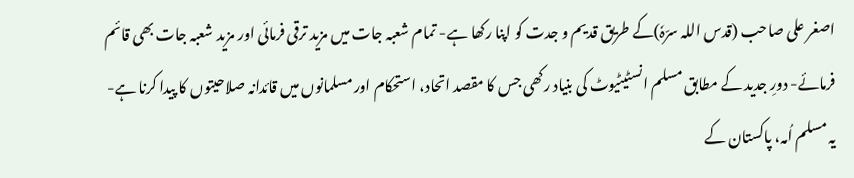اصغر علی صاحب (قدس اللہ سرّہٗ)کے طریق قدیم و جدت کو اپنا رکھا ہے- تمام شعبہ جات میں مزید ترقی فرمائی اور مزید شعبہ جات بھی قائم فرمائے- دورِ جدید کے مطابق مسلم انسٹیٹیوٹ کی بنیاد رکھی جس کا مقصد اتحاد، استحکام اور مسلمانوں میں قائدانہ صلاحیتوں کا پیدا کرنا ہے- یہ مسلم اُمہ، پاکستان کے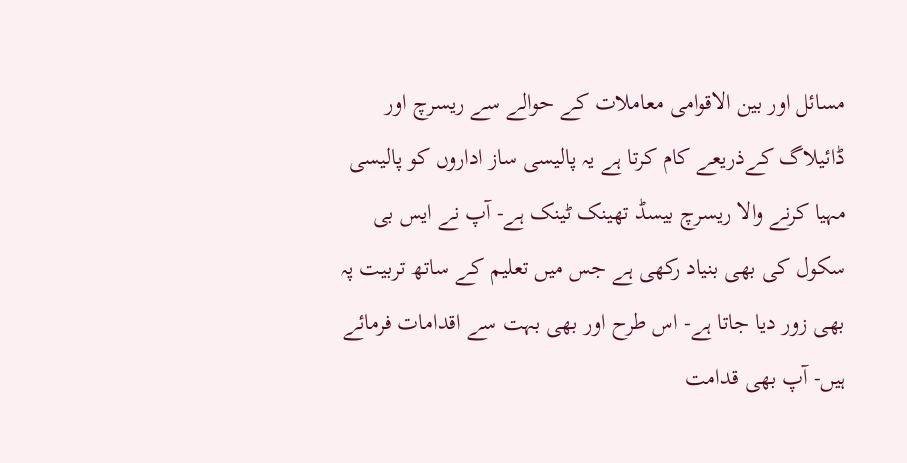مسائل اور بین الاقوامی معاملات کے حوالے سے ریسرچ اور ڈائیلاگ کےذریعے کام کرتا ہے یہ پالیسی ساز اداروں کو پالیسی مہیا کرنے والا ریسرچ بیسڈ تھینک ٹینک ہے- آپ نے ایس بی سکول کی بھی بنیاد رکھی ہے جس میں تعلیم کے ساتھ تربیت پہ بھی زور دیا جاتا ہے- اس طرح اور بھی بہت سے اقدامات فرمائے ہیں- آپ بھی قدامت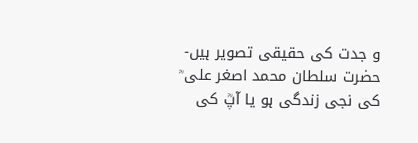و جدت کی حقیقی تصویر ہیں-
حضرت سلطان محمد اصغر علی ؒ کی نجی زندگی ہو یا آپؒ کی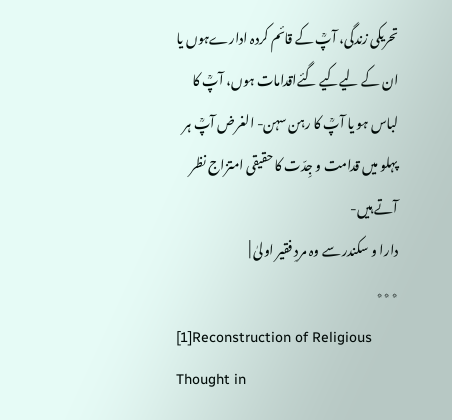تحریکی زندگی، آپؒ کے قائم کردہ ادارےہوں یا ان کے لیےکیے گئےاقدامات ہوں، آپؒ کا لباس ہو یا آپؒ کا رہن سہن- الغرض آپؒ ہر پہلو میں قدامت و جِدّت کا حقیقی امتزاج نظر آتے ہیں-
دارا و سکندر سے وہ مردِ فقیر اولیٰ |
٭٭٭
[1]Reconstruction of Religious Thought in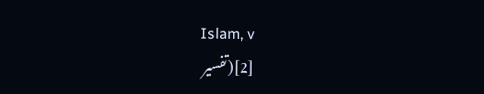Islam, v
[2](تفسیر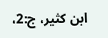ابن کثیر، ج:2،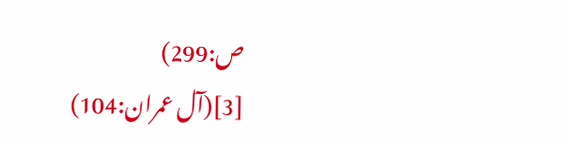ص:299)
[3](آل عمران:104)